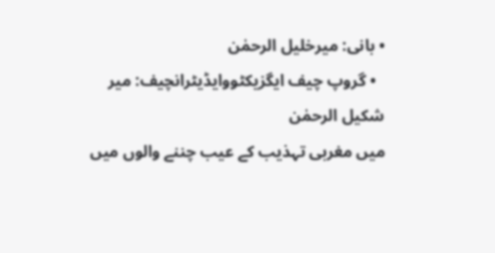• بانی: میرخلیل الرحمٰن
  • گروپ چیف ایگزیکٹووایڈیٹرانچیف: میر شکیل الرحمٰن
میں مغربی تہذیب کے عیب چننے والوں میں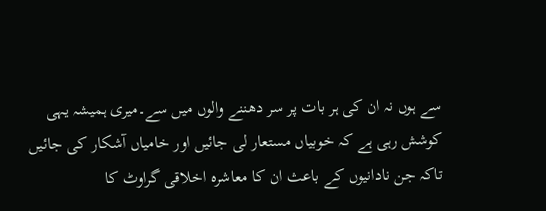سے ہوں نہ ان کی ہر بات پر سر دھننے والوں میں سے۔میری ہمیشہ یہی کوشش رہی ہے کہ خوبیاں مستعار لی جائیں اور خامیاں آشکار کی جائیں تاکہ جن نادانیوں کے باعث ان کا معاشرہ اخلاقی گراوٹ کا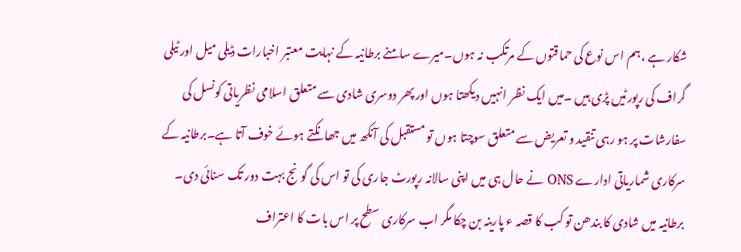شکار ہے ،ہم اس نوع کی حماقتوں کے مرتکب نہ ہوں۔میرے سامنے برطانیہ کے نہایت معتبر اخبارات ڈیلی میل اور ٹیلی گراف کی رپورٹیں پڑی ہیں ۔میں ایک نظر انہیں دیکھتا ہوں اور پھر دوسری شادی سے متعلق اسلامی نظریاتی کونسل کی سفارشات پر ہو رہی تنقید و تعریض سے متعلق سوچتا ہوں تو مستقبل کی آنکھ میں جھانکتے ہوئے خوف آتا ہے۔برطانیہ کے سرکاری شماریاتی ادارے ONS نے حال ہی میں اپنی سالانہ رپورٹ جاری کی تو اس کی گونج بہت دور تک سنائی دی۔ برطانیہ میں شادی کا بندھن تو کب کا قصہ ء پارینہ بن چکا مگر اب سرکاری سطح پر اس بات کا اعتراف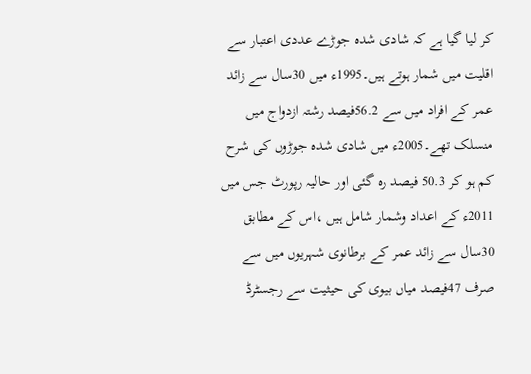کر لیا گیا ہے کہ شادی شدہ جوڑے عددی اعتبار سے اقلیت میں شمار ہوتے ہیں۔1995ء میں 30سال سے زائد عمر کے افراد میں سے 56.2فیصد رشتہ ازدواج میں منسلک تھے۔2005ء میں شادی شدہ جوڑوں کی شرح کم ہو کر 50.3 فیصد رہ گئی اور حالیہ رپورٹ جس میں 2011ء کے اعداد وشمار شامل ہیں ،اس کے مطابق 30سال سے زائد عمر کے برطانوی شہریوں میں سے صرف 47فیصد میاں بیوی کی حیثیت سے رجسٹرڈ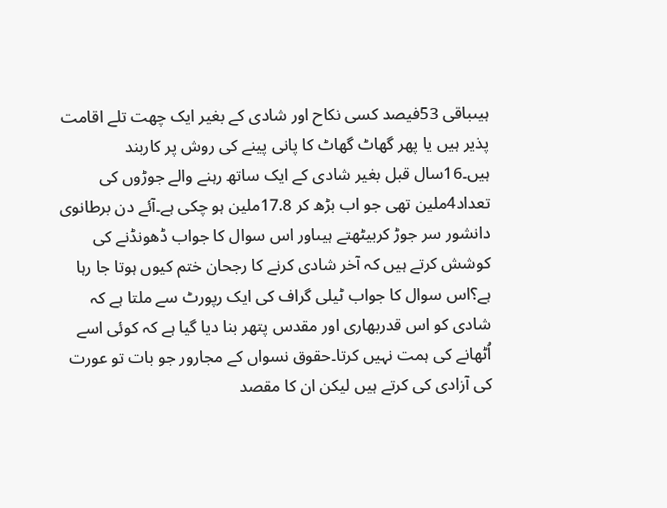ہیںباقی 53فیصد کسی نکاح اور شادی کے بغیر ایک چھت تلے اقامت پذیر ہیں یا پھر گھاٹ گھاٹ کا پانی پینے کی روش پر کاربند ہیں۔16سال قبل بغیر شادی کے ایک ساتھ رہنے والے جوڑوں کی تعداد4ملین تھی جو اب بڑھ کر 17.8ملین ہو چکی ہے۔آئے دن برطانوی دانشور سر جوڑ کربیٹھتے ہیںاور اس سوال کا جواب ڈھونڈنے کی کوشش کرتے ہیں کہ آخر شادی کرنے کا رجحان ختم کیوں ہوتا جا رہا ہے؟اس سوال کا جواب ٹیلی گراف کی ایک رپورٹ سے ملتا ہے کہ شادی کو اس قدربھاری اور مقدس پتھر بنا دیا گیا ہے کہ کوئی اسے اُٹھانے کی ہمت نہیں کرتا۔حقوق نسواں کے مجارور جو بات تو عورت کی آزادی کی کرتے ہیں لیکن ان کا مقصد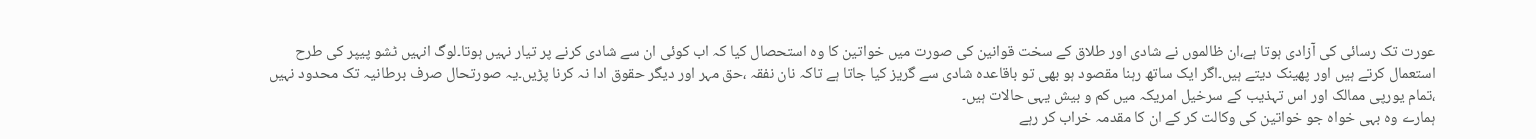عورت تک رسائی کی آزادی ہوتا ہے،ان ظالموں نے شادی اور طلاق کے سخت قوانین کی صورت میں خواتین کا وہ استحصال کیا کہ اب کوئی ان سے شادی کرنے پر تیار نہیں ہوتا۔لوگ انہیں ٹشو پیپر کی طرح استعمال کرتے ہیں اور پھینک دیتے ہیں۔اگر ایک ساتھ رہنا مقصود ہو بھی تو باقاعدہ شادی سے گریز کیا جاتا ہے تاکہ نان نفقہ ،حق مہر اور دیگر حقوق ادا نہ کرنا پڑیں۔یہ صورتحال صرف برطانیہ تک محدود نہیں ،تمام یورپی ممالک اور اس تہذیب کے سرخیل امریکہ میں کم و بیش یہی حالات ہیں۔
ہمارے وہ بہی خواہ جو خواتین کی وکالت کر کے ان کا مقدمہ خراب کر رہے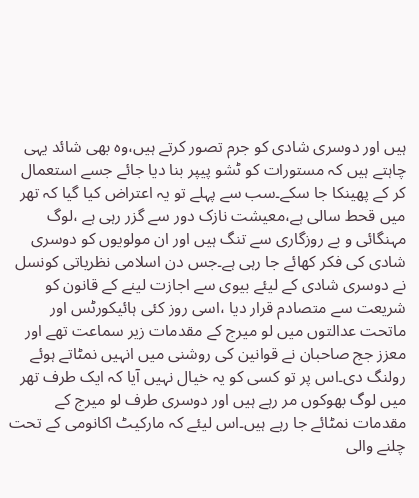ہیں اور دوسری شادی کو جرم تصور کرتے ہیں،وہ بھی شائد یہی چاہتے ہیں کہ مستورات کو ٹشو پیپر بنا دیا جائے جسے استعمال کر کے پھینکا جا سکے۔سب سے پہلے تو یہ اعتراض کیا گیا کہ تھر میں قحط سالی ہے،معیشت نازک دور سے گزر رہی ہے ،لوگ مہنگائی و بے روزگاری سے تنگ ہیں اور ان مولویوں کو دوسری شادی کی فکر کھائے جا رہی ہے۔جس دن اسلامی نظریاتی کونسل نے دوسری شادی کے لیئے بیوی سے اجازت لینے کے قانون کو شریعت سے متصادم قرار دیا ،اسی روز کئی ہائیکورٹس اور ماتحت عدالتوں میں لو میرج کے مقدمات زیر سماعت تھے اور معزز جج صاحبان نے قوانین کی روشنی میں انہیں نمٹاتے ہوئے رولنگ دی۔اس پر تو کسی کو یہ خیال نہیں آیا کہ ایک طرف تھر میں لوگ بھوکوں مر رہے ہیں اور دوسری طرف لو میرج کے مقدمات نمٹائے جا رہے ہیں۔اس لیئے کہ مارکیٹ اکانومی کے تحت چلنے والی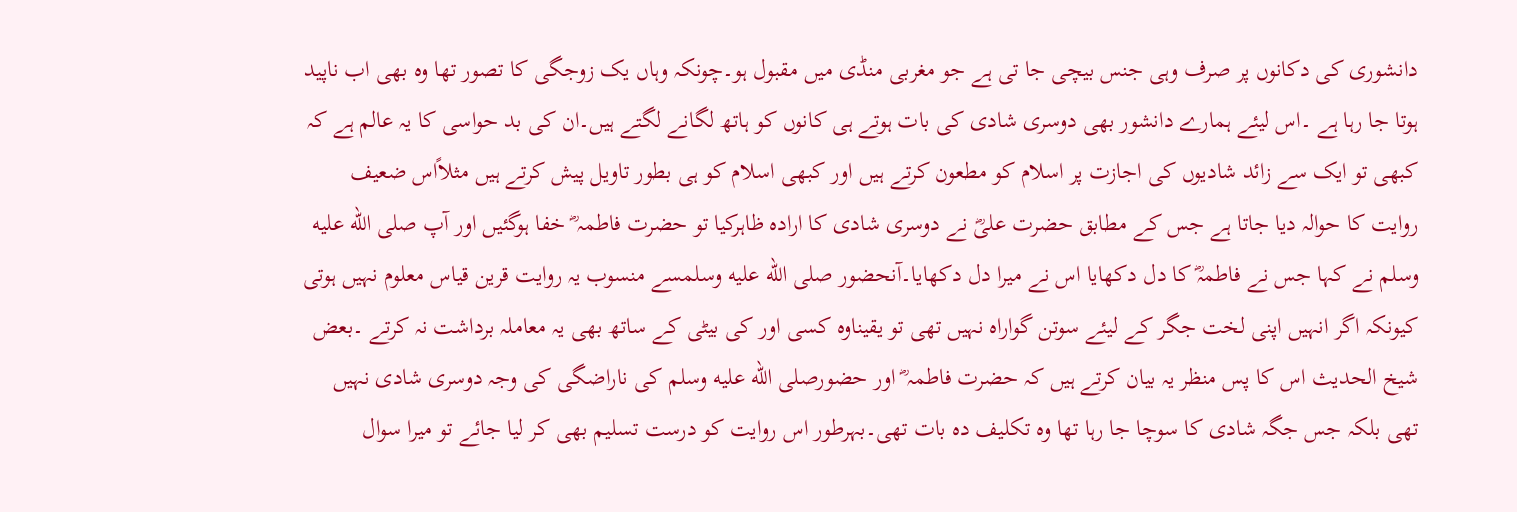دانشوری کی دکانوں پر صرف وہی جنس بیچی جا تی ہے جو مغربی منڈی میں مقبول ہو۔چونکہ وہاں یک زوجگی کا تصور تھا وہ بھی اب ناپید ہوتا جا رہا ہے ۔اس لیئے ہمارے دانشور بھی دوسری شادی کی بات ہوتے ہی کانوں کو ہاتھ لگانے لگتے ہیں۔ان کی بد حواسی کا یہ عالم ہے کہ کبھی تو ایک سے زائد شادیوں کی اجازت پر اسلام کو مطعون کرتے ہیں اور کبھی اسلام کو ہی بطور تاویل پیش کرتے ہیں مثلاًاس ضعیف روایت کا حوالہ دیا جاتا ہے جس کے مطابق حضرت علیؓ نے دوسری شادی کا ارادہ ظاہرکیا تو حضرت فاطمہ ؓ خفا ہوگئیں اور آپ صلى الله عليه وسلم نے کہا جس نے فاطمہؓ کا دل دکھایا اس نے میرا دل دکھایا۔آنحضور صلى الله عليه وسلمسے منسوب یہ روایت قرین قیاس معلوم نہیں ہوتی کیونکہ اگر انہیں اپنی لخت جگر کے لیئے سوتن گواراہ نہیں تھی تو یقیناوہ کسی اور کی بیٹی کے ساتھ بھی یہ معاملہ برداشت نہ کرتے ۔بعض شیخ الحدیث اس کا پس منظر یہ بیان کرتے ہیں کہ حضرت فاطمہ ؓ اور حضورصلى الله عليه وسلم کی ناراضگی کی وجہ دوسری شادی نہیں تھی بلکہ جس جگہ شادی کا سوچا جا رہا تھا وہ تکلیف دہ بات تھی۔بہرطور اس روایت کو درست تسلیم بھی کر لیا جائے تو میرا سوال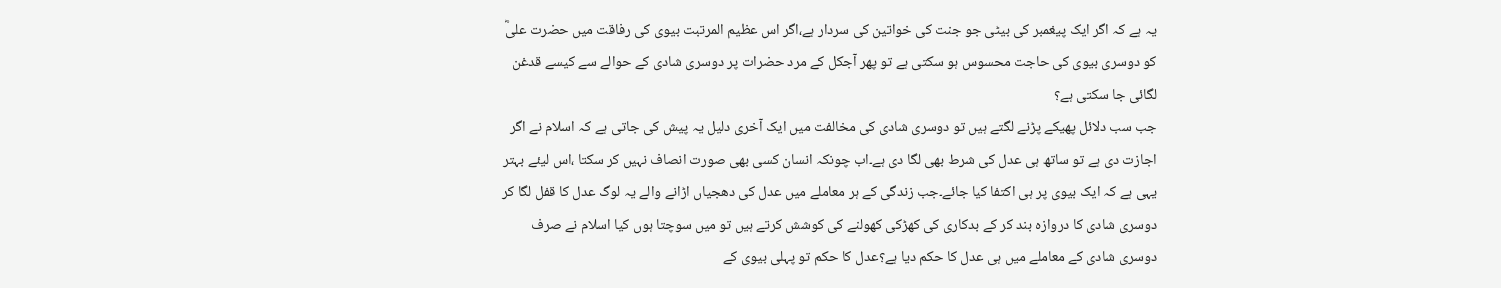یہ ہے کہ اگر ایک پیغمبر کی بیٹی جو جنت کی خواتین کی سردار ہے،اگر اس عظیم المرتبت بیوی کی رفاقت میں حضرت علیؓ کو دوسری بیوی کی حاجت محسوس ہو سکتی ہے تو پھر آجکل کے مرد حضرات پر دوسری شادی کے حوالے سے کیسے قدغن لگائی جا سکتی ہے؟
جب سب دلائل پھیکے پڑنے لگتے ہیں تو دوسری شادی کی مخالفت میں ایک آخری دلیل یہ پیش کی جاتی ہے کہ اسلام نے اگر اجازت دی ہے تو ساتھ ہی عدل کی شرط بھی لگا دی ہے۔اب چونکہ انسان کسی بھی صورت انصاف نہیں کر سکتا ،اس لیئے بہتر یہی ہے کہ ایک بیوی پر ہی اکتفا کیا جائے۔جب زندگی کے ہر معاملے میں عدل کی دھجیاں اڑانے والے یہ لوگ عدل کا قفل لگا کر دوسری شادی کا دروازہ بند کر کے بدکاری کی کھڑکی کھولنے کی کوشش کرتے ہیں تو میں سوچتا ہوں کیا اسلام نے صرف دوسری شادی کے معاملے میں ہی عدل کا حکم دیا ہے؟عدل کا حکم تو پہلی بیوی کے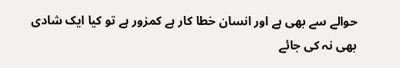حوالے سے بھی ہے اور انسان خطا کار ہے کمزور ہے تو کیا ایک شادی بھی نہ کی جائے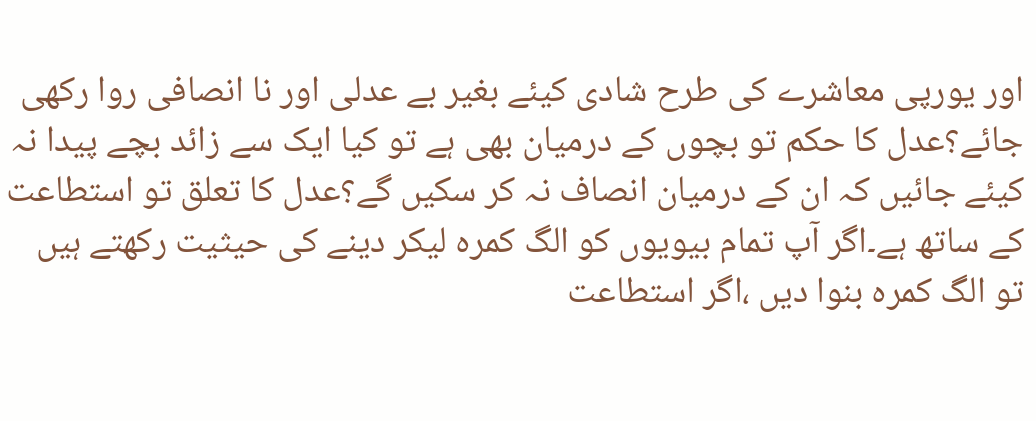اور یورپی معاشرے کی طرح شادی کیئے بغیر بے عدلی اور نا انصافی روا رکھی جائے؟عدل کا حکم تو بچوں کے درمیان بھی ہے تو کیا ایک سے زائد بچے پیدا نہ کیئے جائیں کہ ان کے درمیان انصاف نہ کر سکیں گے؟عدل کا تعلق تو استطاعت کے ساتھ ہے۔اگر آپ تمام بیویوں کو الگ کمرہ لیکر دینے کی حیثیت رکھتے ہیں تو الگ کمرہ بنوا دیں ،اگر استطاعت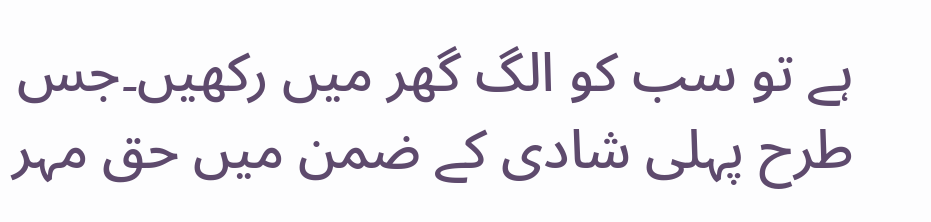ہے تو سب کو الگ گھر میں رکھیں۔جس طرح پہلی شادی کے ضمن میں حق مہر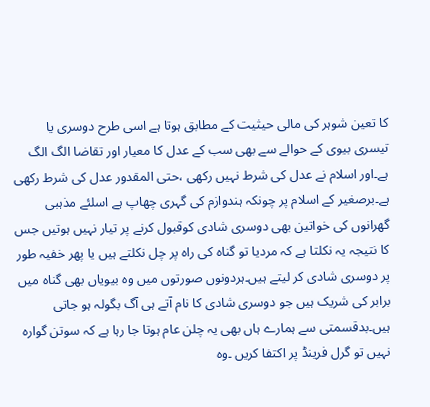کا تعین شوہر کی مالی حیثیت کے مطابق ہوتا ہے اسی طرح دوسری یا تیسری بیوی کے حوالے سے بھی سب کے عدل کا معیار اور تقاضا الگ الگ ہے۔اور اسلام نے عدل کی شرط نہیں رکھی ،حتی المقدور عدل کی شرط رکھی ہے۔برصغیر کے اسلام پر چونکہ ہندوازم کی گہری چھاپ ہے اسلئے مذہبی گھرانوں کی خواتین بھی دوسری شادی کوقبول کرنے پر تیار نہیں ہوتیں جس کا نتیجہ یہ نکلتا ہے کہ مردیا تو گناہ کی راہ پر چل نکلتے ہیں یا پھر خفیہ طور پر دوسری شادی کر لیتے ہیں۔ہردونوں صورتوں میں وہ بیویاں بھی گناہ میں برابر کی شریک ہیں جو دوسری شادی کا نام آتے ہی آگ بگولہ ہو جاتی ہیں۔بدقسمتی سے ہمارے ہاں بھی یہ چلن عام ہوتا جا رہا ہے کہ سوتن گوارہ نہیں تو گرل فرینڈ پر اکتفا کریں ۔وہ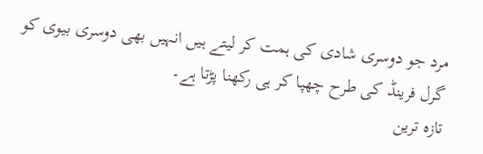مرد جو دوسری شادی کی ہمت کر لیتے ہیں انہیں بھی دوسری بیوی کو گرل فرینڈ کی طرح چھپا کر ہی رکھنا پڑتا ہے۔
تازہ ترین